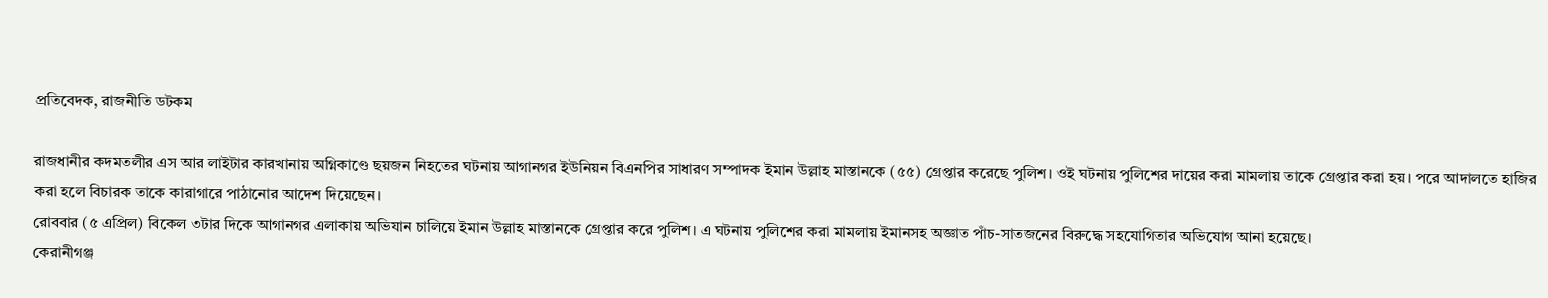প্রতিবেদক, রাজনীতি ডটকম

রাজধানীর কদমতলীর এস আর লাইটার কারখানায় অগ্নিকাণ্ডে ছয়জন নিহতের ঘটনায় আগানগর ইউনিয়ন বিএনপির সাধারণ সম্পাদক ইমান উল্লাহ মাস্তানকে (৫৫) গ্রেপ্তার করেছে পুলিশ। ওই ঘটনায় পুলিশের দায়ের করা মামলায় তাকে গ্রেপ্তার করা হয়। পরে আদালতে হাজির করা হলে বিচারক তাকে কারাগারে পাঠানোর আদেশ দিয়েছেন।
রোববার (৫ এপ্রিল) বিকেল ৩টার দিকে আগানগর এলাকায় অভিযান চালিয়ে ইমান উল্লাহ মাস্তানকে গ্রেপ্তার করে পুলিশ। এ ঘটনায় পুলিশের করা মামলায় ইমানসহ অজ্ঞাত পাঁচ-সাতজনের বিরুদ্ধে সহযোগিতার অভিযোগ আনা হয়েছে।
কেরানীগঞ্জ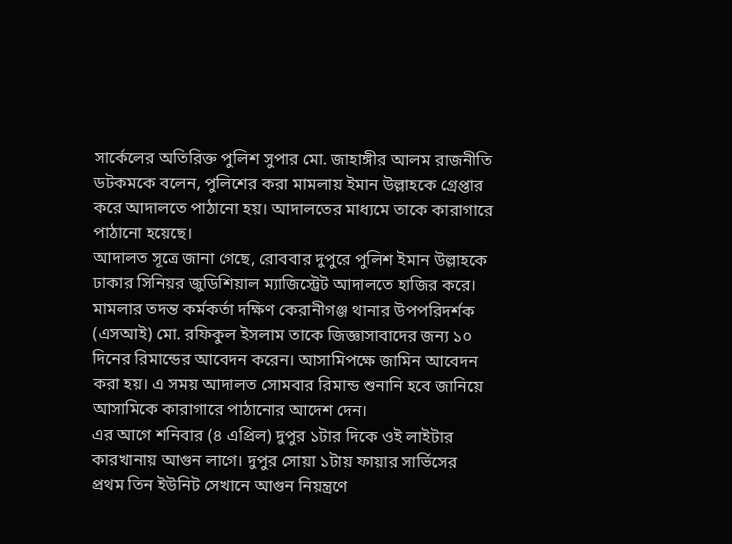সার্কেলের অতিরিক্ত পুলিশ সুপার মো. জাহাঙ্গীর আলম রাজনীতি ডটকমকে বলেন, পুলিশের করা মামলায় ইমান উল্লাহকে গ্রেপ্তার করে আদালতে পাঠানো হয়। আদালতের মাধ্যমে তাকে কারাগারে পাঠানো হয়েছে।
আদালত সূত্রে জানা গেছে, রোববার দুপুরে পুলিশ ইমান উল্লাহকে ঢাকার সিনিয়র জুডিশিয়াল ম্যাজিস্ট্রেট আদালতে হাজির করে। মামলার তদন্ত কর্মকর্তা দক্ষিণ কেরানীগঞ্জ থানার উপপরিদর্শক (এসআই) মো. রফিকুল ইসলাম তাকে জিজ্ঞাসাবাদের জন্য ১০ দিনের রিমান্ডের আবেদন করেন। আসামিপক্ষে জামিন আবেদন করা হয়। এ সময় আদালত সোমবার রিমান্ড শুনানি হবে জানিয়ে আসামিকে কারাগারে পাঠানোর আদেশ দেন।
এর আগে শনিবার (৪ এপ্রিল) দুপুর ১টার দিকে ওই লাইটার কারখানায় আগুন লাগে। দুপুর সোয়া ১টায় ফায়ার সার্ভিসের প্রথম তিন ইউনিট সেখানে আগুন নিয়ন্ত্রণে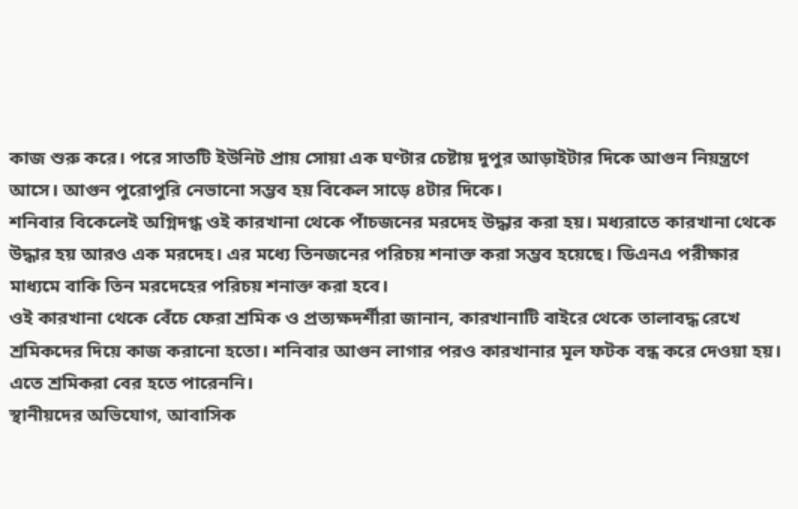কাজ শুরু করে। পরে সাতটি ইউনিট প্রায় সোয়া এক ঘণ্টার চেষ্টায় দুপুর আড়াইটার দিকে আগুন নিয়ন্ত্রণে আসে। আগুন পুরোপুরি নেভানো সম্ভব হয় বিকেল সাড়ে ৪টার দিকে।
শনিবার বিকেলেই অগ্নিদগ্ধ ওই কারখানা থেকে পাঁচজনের মরদেহ উদ্ধার করা হয়। মধ্যরাতে কারখানা থেকে উদ্ধার হয় আরও এক মরদেহ। এর মধ্যে তিনজনের পরিচয় শনাক্ত করা সম্ভব হয়েছে। ডিএনএ পরীক্ষার মাধ্যমে বাকি তিন মরদেহের পরিচয় শনাক্ত করা হবে।
ওই কারখানা থেকে বেঁচে ফেরা শ্রমিক ও প্রত্যক্ষদর্শীরা জানান, কারখানাটি বাইরে থেকে তালাবদ্ধ রেখে শ্রমিকদের দিয়ে কাজ করানো হতো। শনিবার আগুন লাগার পরও কারখানার মূল ফটক বন্ধ করে দেওয়া হয়। এতে শ্রমিকরা বের হতে পারেননি।
স্থানীয়দের অভিযোগ, আবাসিক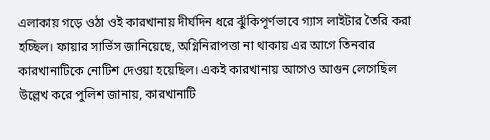এলাকায় গড়ে ওঠা ওই কারখানায় দীর্ঘদিন ধরে ঝুঁকিপূর্ণভাবে গ্যাস লাইটার তৈরি করা হচ্ছিল। ফায়ার সার্ভিস জানিয়েছে, অগ্নিনিরাপত্তা না থাকায় এর আগে তিনবার কারখানাটিকে নোটিশ দেওয়া হয়েছিল। একই কারখানায় আগেও আগুন লেগেছিল উল্লেখ করে পুলিশ জানায়, কারখানাটি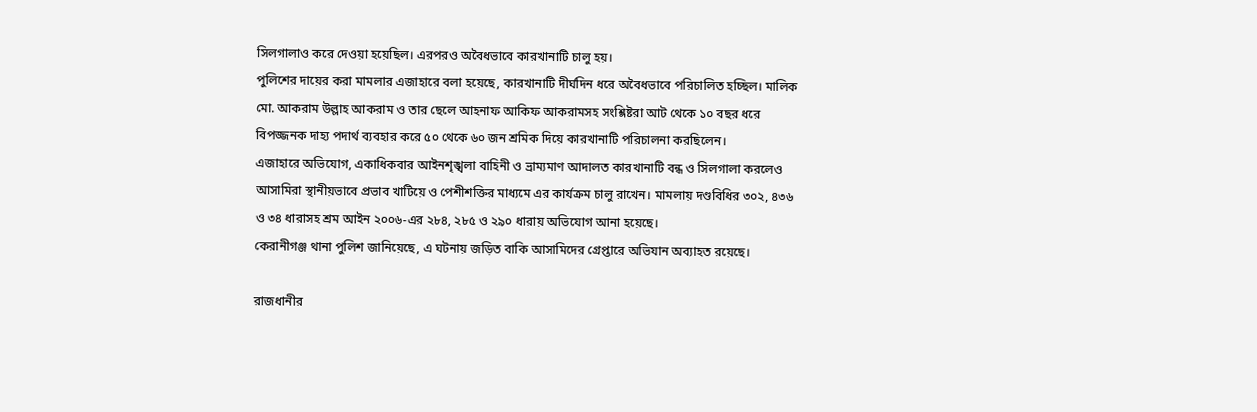সিলগালাও করে দেওয়া হয়েছিল। এরপরও অবৈধভাবে কারখানাটি চালু হয়।
পুলিশের দায়ের করা মামলার এজাহারে বলা হয়েছে, কারখানাটি দীর্ঘদিন ধরে অবৈধভাবে পরিচালিত হচ্ছিল। মালিক মো. আকরাম উল্লাহ আকরাম ও তার ছেলে আহনাফ আকিফ আকরামসহ সংশ্লিষ্টরা আট থেকে ১০ বছর ধরে বিপজ্জনক দাহ্য পদার্থ ব্যবহার করে ৫০ থেকে ৬০ জন শ্রমিক দিয়ে কারখানাটি পরিচালনা করছিলেন।
এজাহারে অভিযোগ, একাধিকবার আইনশৃঙ্খলা বাহিনী ও ভ্রাম্যমাণ আদালত কারখানাটি বন্ধ ও সিলগালা করলেও আসামিরা স্থানীয়ভাবে প্রভাব খাটিয়ে ও পেশীশক্তির মাধ্যমে এর কার্যক্রম চালু রাখেন। মামলায় দণ্ডবিধির ৩০২, ৪৩৬ ও ৩৪ ধারাসহ শ্রম আইন ২০০৬-এর ২৮৪, ২৮৫ ও ২৯০ ধারায় অভিযোগ আনা হয়েছে।
কেরানীগঞ্জ থানা পুলিশ জানিয়েছে, এ ঘটনায় জড়িত বাকি আসামিদের গ্রেপ্তারে অভিযান অব্যাহত রয়েছে।

রাজধানীর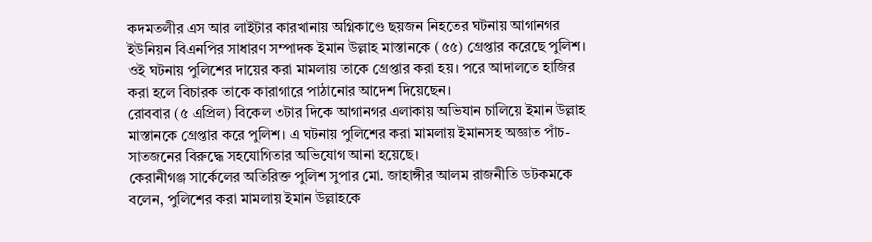কদমতলীর এস আর লাইটার কারখানায় অগ্নিকাণ্ডে ছয়জন নিহতের ঘটনায় আগানগর ইউনিয়ন বিএনপির সাধারণ সম্পাদক ইমান উল্লাহ মাস্তানকে (৫৫) গ্রেপ্তার করেছে পুলিশ। ওই ঘটনায় পুলিশের দায়ের করা মামলায় তাকে গ্রেপ্তার করা হয়। পরে আদালতে হাজির করা হলে বিচারক তাকে কারাগারে পাঠানোর আদেশ দিয়েছেন।
রোববার (৫ এপ্রিল) বিকেল ৩টার দিকে আগানগর এলাকায় অভিযান চালিয়ে ইমান উল্লাহ মাস্তানকে গ্রেপ্তার করে পুলিশ। এ ঘটনায় পুলিশের করা মামলায় ইমানসহ অজ্ঞাত পাঁচ-সাতজনের বিরুদ্ধে সহযোগিতার অভিযোগ আনা হয়েছে।
কেরানীগঞ্জ সার্কেলের অতিরিক্ত পুলিশ সুপার মো. জাহাঙ্গীর আলম রাজনীতি ডটকমকে বলেন, পুলিশের করা মামলায় ইমান উল্লাহকে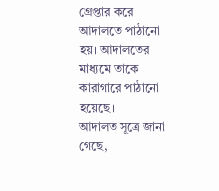গ্রেপ্তার করে আদালতে পাঠানো হয়। আদালতের মাধ্যমে তাকে কারাগারে পাঠানো হয়েছে।
আদালত সূত্রে জানা গেছে,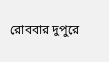রোববার দুপুরে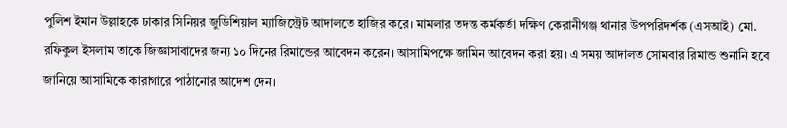পুলিশ ইমান উল্লাহকে ঢাকার সিনিয়র জুডিশিয়াল ম্যাজিস্ট্রেট আদালতে হাজির করে। মামলার তদন্ত কর্মকর্তা দক্ষিণ কেরানীগঞ্জ থানার উপপরিদর্শক (এসআই) মো. রফিকুল ইসলাম তাকে জিজ্ঞাসাবাদের জন্য ১০ দিনের রিমান্ডের আবেদন করেন। আসামিপক্ষে জামিন আবেদন করা হয়। এ সময় আদালত সোমবার রিমান্ড শুনানি হবে জানিয়ে আসামিকে কারাগারে পাঠানোর আদেশ দেন।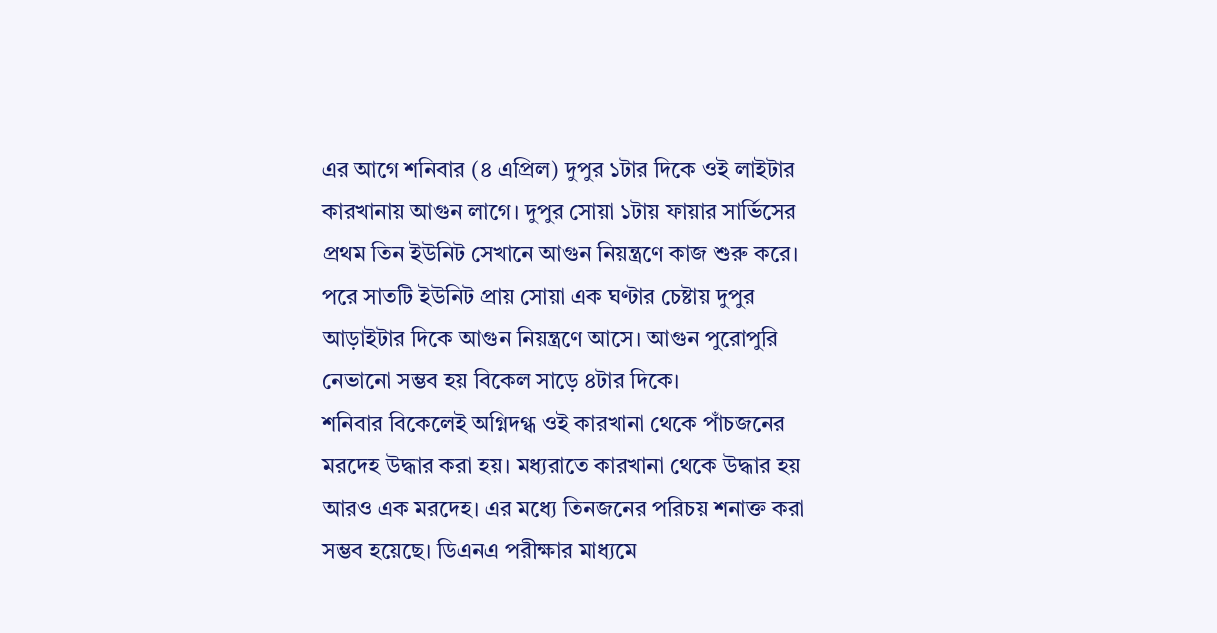এর আগে শনিবার (৪ এপ্রিল) দুপুর ১টার দিকে ওই লাইটার কারখানায় আগুন লাগে। দুপুর সোয়া ১টায় ফায়ার সার্ভিসের প্রথম তিন ইউনিট সেখানে আগুন নিয়ন্ত্রণে কাজ শুরু করে। পরে সাতটি ইউনিট প্রায় সোয়া এক ঘণ্টার চেষ্টায় দুপুর আড়াইটার দিকে আগুন নিয়ন্ত্রণে আসে। আগুন পুরোপুরি নেভানো সম্ভব হয় বিকেল সাড়ে ৪টার দিকে।
শনিবার বিকেলেই অগ্নিদগ্ধ ওই কারখানা থেকে পাঁচজনের মরদেহ উদ্ধার করা হয়। মধ্যরাতে কারখানা থেকে উদ্ধার হয় আরও এক মরদেহ। এর মধ্যে তিনজনের পরিচয় শনাক্ত করা সম্ভব হয়েছে। ডিএনএ পরীক্ষার মাধ্যমে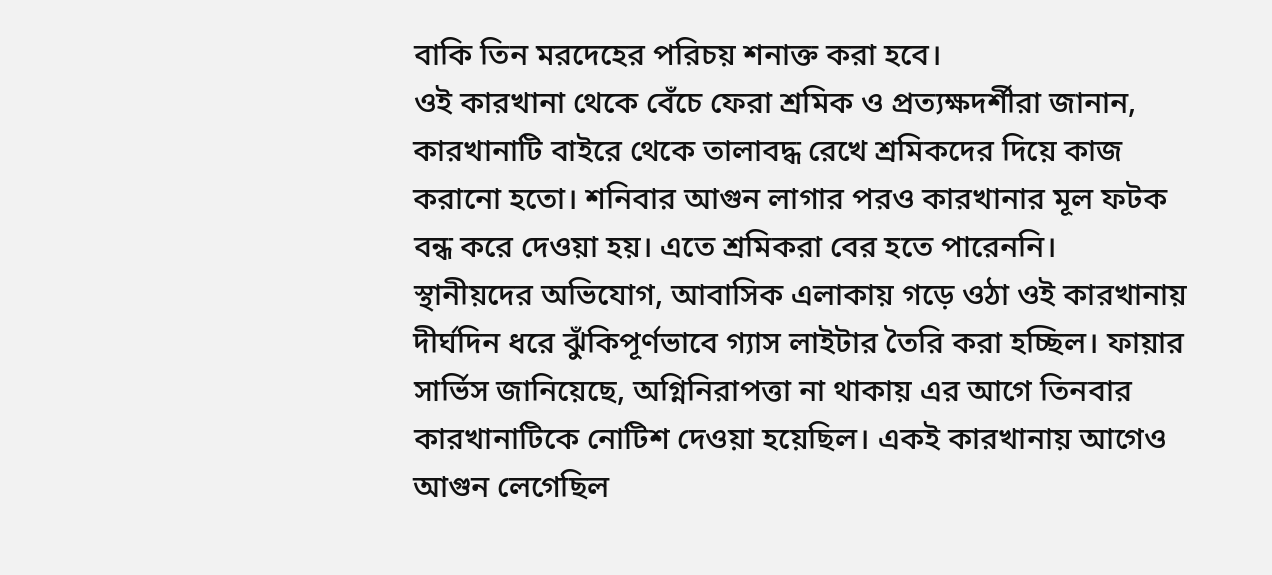বাকি তিন মরদেহের পরিচয় শনাক্ত করা হবে।
ওই কারখানা থেকে বেঁচে ফেরা শ্রমিক ও প্রত্যক্ষদর্শীরা জানান, কারখানাটি বাইরে থেকে তালাবদ্ধ রেখে শ্রমিকদের দিয়ে কাজ করানো হতো। শনিবার আগুন লাগার পরও কারখানার মূল ফটক বন্ধ করে দেওয়া হয়। এতে শ্রমিকরা বের হতে পারেননি।
স্থানীয়দের অভিযোগ, আবাসিক এলাকায় গড়ে ওঠা ওই কারখানায় দীর্ঘদিন ধরে ঝুঁকিপূর্ণভাবে গ্যাস লাইটার তৈরি করা হচ্ছিল। ফায়ার সার্ভিস জানিয়েছে, অগ্নিনিরাপত্তা না থাকায় এর আগে তিনবার কারখানাটিকে নোটিশ দেওয়া হয়েছিল। একই কারখানায় আগেও আগুন লেগেছিল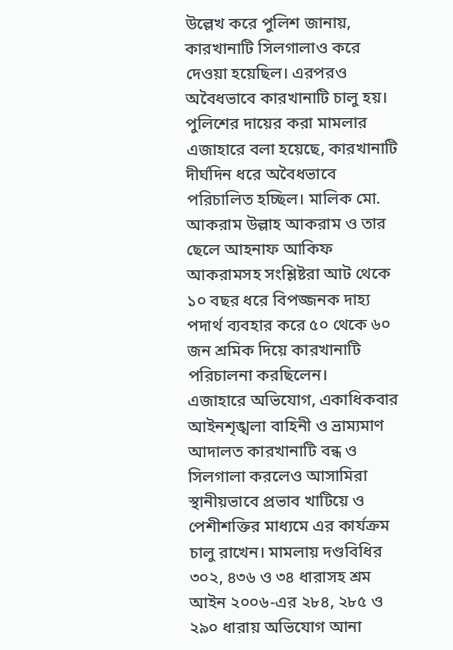উল্লেখ করে পুলিশ জানায়, কারখানাটি সিলগালাও করে দেওয়া হয়েছিল। এরপরও অবৈধভাবে কারখানাটি চালু হয়।
পুলিশের দায়ের করা মামলার এজাহারে বলা হয়েছে, কারখানাটি দীর্ঘদিন ধরে অবৈধভাবে পরিচালিত হচ্ছিল। মালিক মো. আকরাম উল্লাহ আকরাম ও তার ছেলে আহনাফ আকিফ আকরামসহ সংশ্লিষ্টরা আট থেকে ১০ বছর ধরে বিপজ্জনক দাহ্য পদার্থ ব্যবহার করে ৫০ থেকে ৬০ জন শ্রমিক দিয়ে কারখানাটি পরিচালনা করছিলেন।
এজাহারে অভিযোগ, একাধিকবার আইনশৃঙ্খলা বাহিনী ও ভ্রাম্যমাণ আদালত কারখানাটি বন্ধ ও সিলগালা করলেও আসামিরা স্থানীয়ভাবে প্রভাব খাটিয়ে ও পেশীশক্তির মাধ্যমে এর কার্যক্রম চালু রাখেন। মামলায় দণ্ডবিধির ৩০২, ৪৩৬ ও ৩৪ ধারাসহ শ্রম আইন ২০০৬-এর ২৮৪, ২৮৫ ও ২৯০ ধারায় অভিযোগ আনা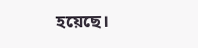হয়েছে।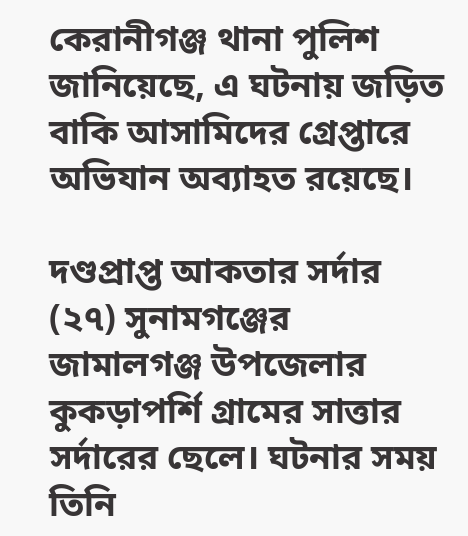কেরানীগঞ্জ থানা পুলিশ জানিয়েছে, এ ঘটনায় জড়িত বাকি আসামিদের গ্রেপ্তারে অভিযান অব্যাহত রয়েছে।

দণ্ডপ্রাপ্ত আকতার সর্দার (২৭) সুনামগঞ্জের জামালগঞ্জ উপজেলার কুকড়াপর্শি গ্রামের সাত্তার সর্দারের ছেলে। ঘটনার সময় তিনি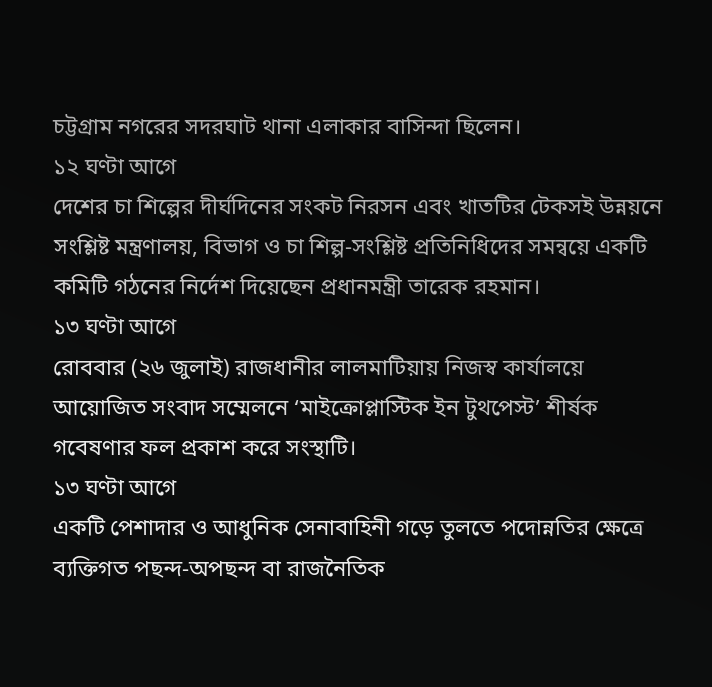চট্টগ্রাম নগরের সদরঘাট থানা এলাকার বাসিন্দা ছিলেন।
১২ ঘণ্টা আগে
দেশের চা শিল্পের দীর্ঘদিনের সংকট নিরসন এবং খাতটির টেকসই উন্নয়নে সংশ্লিষ্ট মন্ত্রণালয়, বিভাগ ও চা শিল্প-সংশ্লিষ্ট প্রতিনিধিদের সমন্বয়ে একটি কমিটি গঠনের নির্দেশ দিয়েছেন প্রধানমন্ত্রী তারেক রহমান।
১৩ ঘণ্টা আগে
রোববার (২৬ জুলাই) রাজধানীর লালমাটিয়ায় নিজস্ব কার্যালয়ে আয়োজিত সংবাদ সম্মেলনে ‘মাইক্রোপ্লাস্টিক ইন টুথপেস্ট’ শীর্ষক গবেষণার ফল প্রকাশ করে সংস্থাটি।
১৩ ঘণ্টা আগে
একটি পেশাদার ও আধুনিক সেনাবাহিনী গড়ে তুলতে পদোন্নতির ক্ষেত্রে ব্যক্তিগত পছন্দ-অপছন্দ বা রাজনৈতিক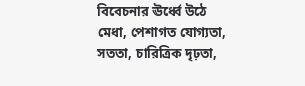বিবেচনার ঊর্ধ্বে উঠে মেধা, পেশাগত যোগ্যতা, সততা, চারিত্রিক দৃঢ়তা,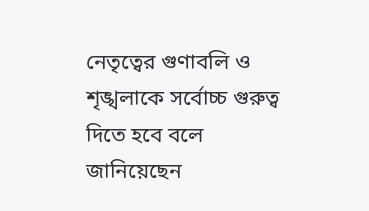নেতৃত্বের গুণাবলি ও শৃঙ্খলাকে সর্বোচ্চ গুরুত্ব দিতে হবে বলে জানিয়েছেন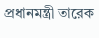প্রধানমন্ত্রী তারেক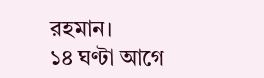রহমান।
১৪ ঘণ্টা আগে